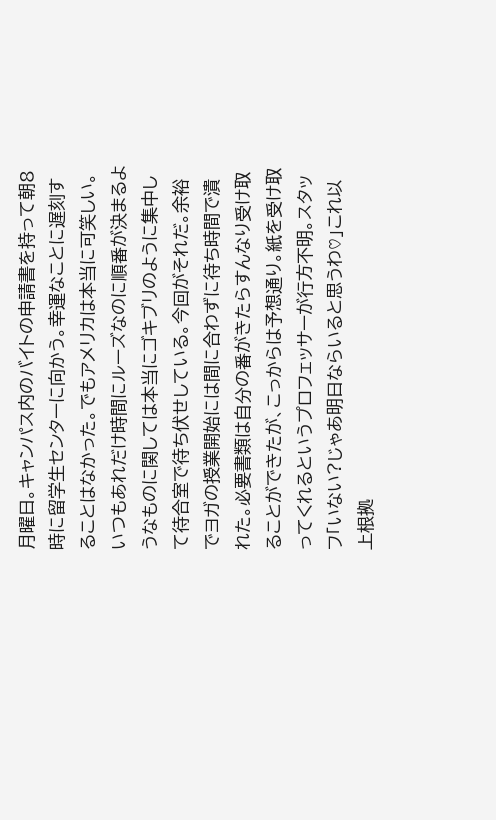月曜日。キャンパス内のバイトの申請書を持って朝8時に留学生センターに向かう。幸運なことに遅刻することはなかった。でもアメリカは本当に可笑しい。いつもあれだけ時間にルーズなのに順番が決まるようなものに関しては本当にゴキブリのように集中して待合室で待ち伏せしている。今回がそれだ。余裕でヨガの授業開始には間に合わずに待ち時間で潰れた。必要書類は自分の番がきたらすんなり受け取ることができたが、こっからは予想通り。紙を受け取ってくれるというプロフェッサーが行方不明。スタッフ「いない?じゃあ明日ならいると思うわ♡」これ以上根拠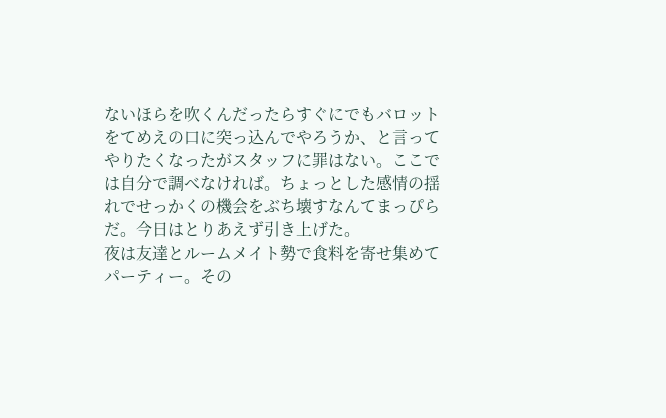ないほらを吹くんだったらすぐにでもバロットをてめえの口に突っ込んでやろうか、と言ってやりたくなったがスタッフに罪はない。ここでは自分で調べなければ。ちょっとした感情の揺れでせっかくの機会をぶち壊すなんてまっぴらだ。今日はとりあえず引き上げた。
夜は友達とルームメイト勢で食料を寄せ集めてパーティー。その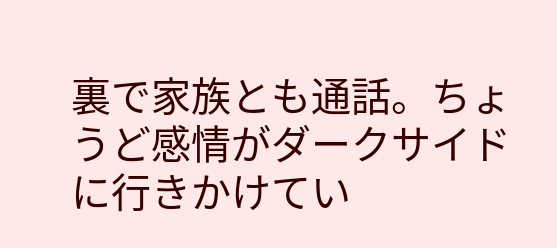裏で家族とも通話。ちょうど感情がダークサイドに行きかけてい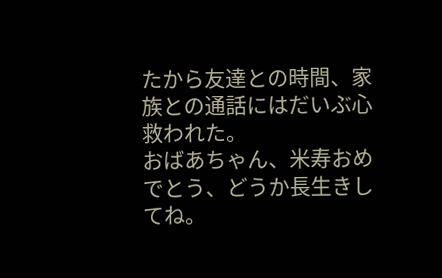たから友達との時間、家族との通話にはだいぶ心救われた。
おばあちゃん、米寿おめでとう、どうか長生きしてね。